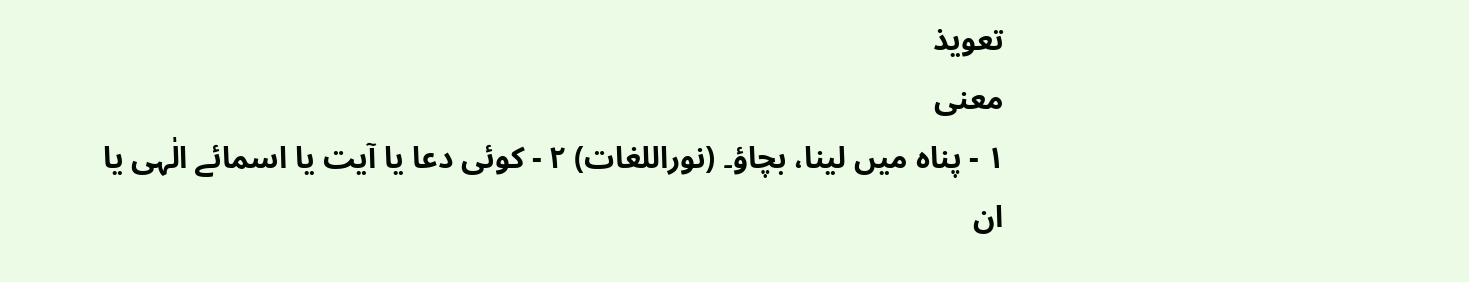تعویذ
معنی
١ - پناہ میں لینا، بچاؤ۔ (نوراللغات) ٢ - کوئی دعا یا آیت یا اسمائے الٰہی یا ان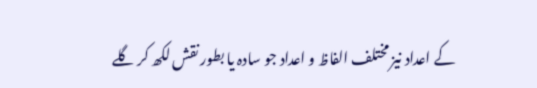کے اعداد نیز مختلف الفاظ و اعداد جو سادہ یا بطور نقش لکھ کر گلے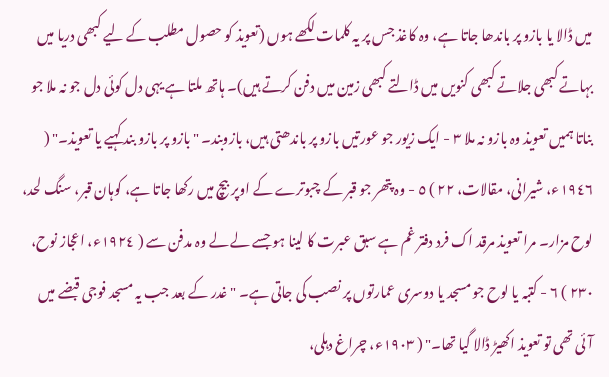میں ڈالا یا بازو پر باندھا جاتا ہے، وہ کاغذ جس پر یہ کلمات لکھے ہوں (تعویذ کو حصول مطلب کے لیے کبھی دریا میں بہاتے کبھی جلاتے کبھی کنویں میں ڈالتے کبھی زمین میں دفن کرتے ہیں)۔ ہاتھ ملتا ہے یہی دل کوئی دل جو نہ ملا جو بناتا ہمیں تعویذ وہ بازو نہ ملا ٣ - ایک زیور جو عورتیں بازو پر باندھتی ہیں، بازوبند۔ "بازو پر بازو بند کہیے یا تعویذ۔" ( ١٩٤٦ء، شیرانی، مقالات، ٢٢ ) ٥ - وہ پتھر جو قبر کے چبوترے کے اوپر بیچ میں رکھا جاتا ہے، کوہان قبر، سنگ لحد، لوح مزار۔ مرا تعویذ مرقد اک فرد دفتر غم ہے سبق عبرت کا لینا ہو جسے لے لے وہ مدفن سے ( ١٩٢٤ء، اعجاز نوح، ٢٣٠ ) ٦ - کتبہ یا لوح جو مسجد یا دوسری عمارتوں پر نصب کی جاتی ہے۔ "غدر کے بعد جب یہ مسجد فوجی قبضے میں آئی تھی تو تعویذ اکھیڑ ڈالا گیا تھا۔" ( ١٩٠٣ء، چراغ دہلی،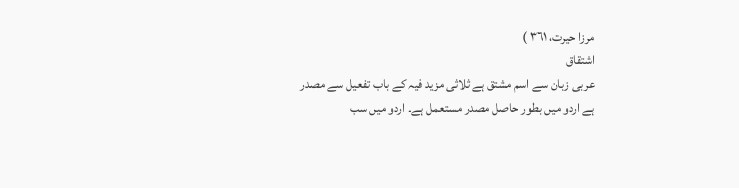مرزا حیرت، ٣٦١ )
اشتقاق
عربی زبان سے اسم مشتق ہے ثلاثی مزید فیہ کے باب تفعیل سے مصدر ہے اردو میں بطور حاصل مصدر مستعمل ہے۔ اردو میں سب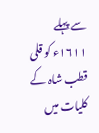سے پہلے ١٦١١ء کو قلی قطب شاہ کے کلیات میں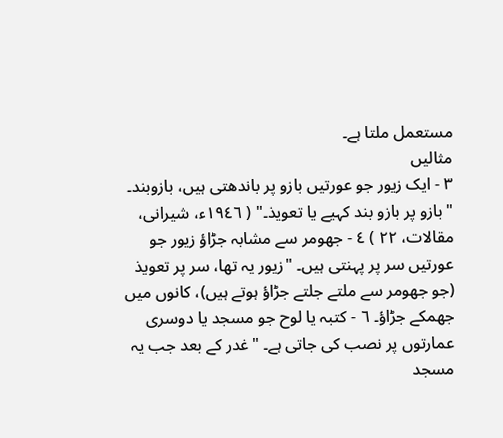مستعمل ملتا ہے۔
مثالیں
٣ - ایک زیور جو عورتیں بازو پر باندھتی ہیں، بازوبند۔ "بازو پر بازو بند کہیے یا تعویذ۔" ( ١٩٤٦ء، شیرانی، مقالات، ٢٢ ) ٤ - جھومر سے مشابہ جڑاؤ زیور جو عورتیں سر پر پہنتی ہیں۔ "زیور یہ تھا، سر پر تعویذ (جو جھومر سے ملتے جلتے جڑاؤ ہوتے ہیں)، کانوں میں جھمکے جڑاؤ۔ ٦ - کتبہ یا لوح جو مسجد یا دوسری عمارتوں پر نصب کی جاتی ہے۔ "غدر کے بعد جب یہ مسجد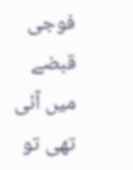فوجی قبضے میں آئی تھی تو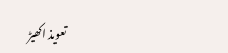تعویذ اکھیڑ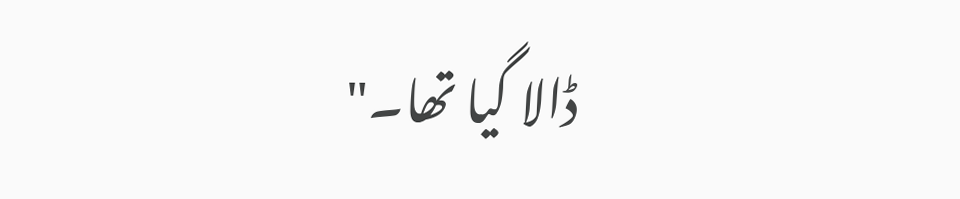ڈالا گیا تھا۔"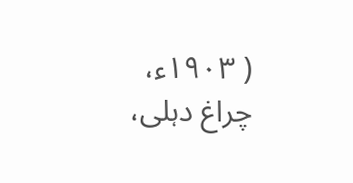( ١٩٠٣ء، چراغ دہلی،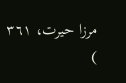مرزا حیرت، ٣٦١ )